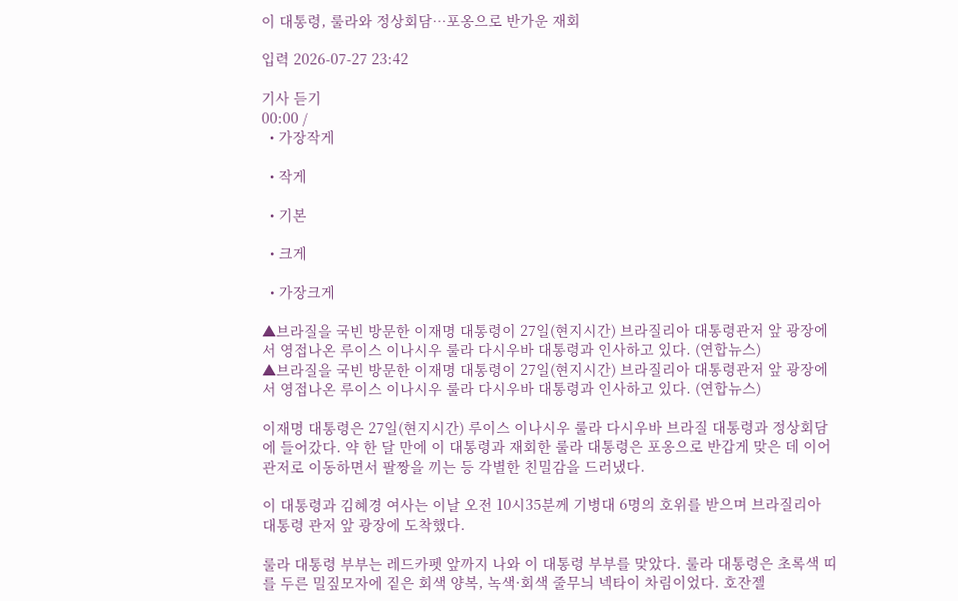이 대통령, 룰라와 정상회담…포옹으로 반가운 재회

입력 2026-07-27 23:42

기사 듣기
00:00 /
  • 가장작게

  • 작게

  • 기본

  • 크게

  • 가장크게

▲브라질을 국빈 방문한 이재명 대통령이 27일(현지시간) 브라질리아 대통령관저 앞 광장에서 영접나온 루이스 이나시우 룰라 다시우바 대통령과 인사하고 있다. (연합뉴스)
▲브라질을 국빈 방문한 이재명 대통령이 27일(현지시간) 브라질리아 대통령관저 앞 광장에서 영접나온 루이스 이나시우 룰라 다시우바 대통령과 인사하고 있다. (연합뉴스)

이재명 대통령은 27일(현지시간) 루이스 이나시우 룰라 다시우바 브라질 대통령과 정상회담에 들어갔다. 약 한 달 만에 이 대통령과 재회한 룰라 대통령은 포옹으로 반갑게 맞은 데 이어 관저로 이동하면서 팔짱을 끼는 등 각별한 친밀감을 드러냈다.

이 대통령과 김혜경 여사는 이날 오전 10시35분께 기병대 6명의 호위를 받으며 브라질리아 대통령 관저 앞 광장에 도착했다.

룰라 대통령 부부는 레드카펫 앞까지 나와 이 대통령 부부를 맞았다. 룰라 대통령은 초록색 띠를 두른 밀짚모자에 짙은 회색 양복, 녹색·회색 줄무늬 넥타이 차림이었다. 호잔젤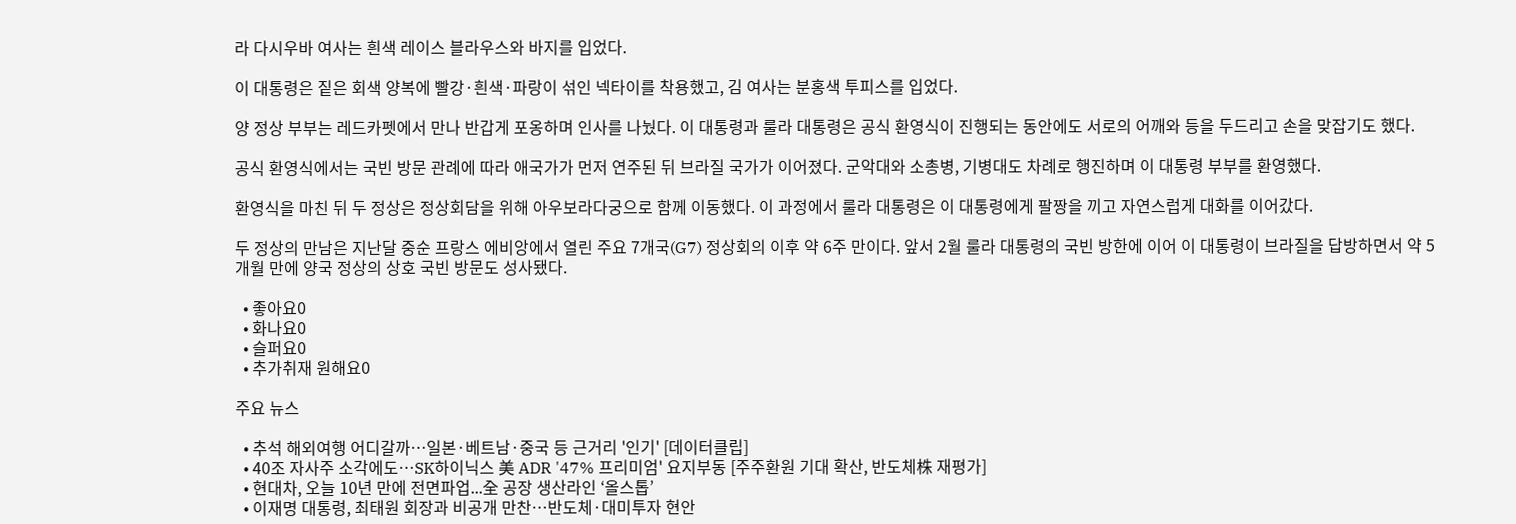라 다시우바 여사는 흰색 레이스 블라우스와 바지를 입었다.

이 대통령은 짙은 회색 양복에 빨강·흰색·파랑이 섞인 넥타이를 착용했고, 김 여사는 분홍색 투피스를 입었다.

양 정상 부부는 레드카펫에서 만나 반갑게 포옹하며 인사를 나눴다. 이 대통령과 룰라 대통령은 공식 환영식이 진행되는 동안에도 서로의 어깨와 등을 두드리고 손을 맞잡기도 했다.

공식 환영식에서는 국빈 방문 관례에 따라 애국가가 먼저 연주된 뒤 브라질 국가가 이어졌다. 군악대와 소총병, 기병대도 차례로 행진하며 이 대통령 부부를 환영했다.

환영식을 마친 뒤 두 정상은 정상회담을 위해 아우보라다궁으로 함께 이동했다. 이 과정에서 룰라 대통령은 이 대통령에게 팔짱을 끼고 자연스럽게 대화를 이어갔다.

두 정상의 만남은 지난달 중순 프랑스 에비앙에서 열린 주요 7개국(G7) 정상회의 이후 약 6주 만이다. 앞서 2월 룰라 대통령의 국빈 방한에 이어 이 대통령이 브라질을 답방하면서 약 5개월 만에 양국 정상의 상호 국빈 방문도 성사됐다.

  • 좋아요0
  • 화나요0
  • 슬퍼요0
  • 추가취재 원해요0

주요 뉴스

  • 추석 해외여행 어디갈까…일본·베트남·중국 등 근거리 '인기' [데이터클립]
  • 40조 자사주 소각에도…SK하이닉스 美 ADR '47% 프리미엄' 요지부동 [주주환원 기대 확산, 반도체株 재평가]
  • 현대차, 오늘 10년 만에 전면파업...全 공장 생산라인 ‘올스톱’
  • 이재명 대통령, 최태원 회장과 비공개 만찬…반도체·대미투자 현안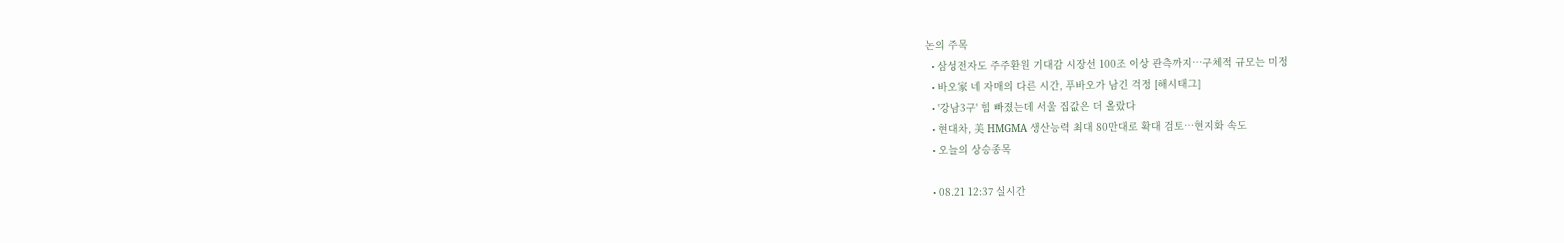논의 주목
  • 삼성전자도 주주환원 기대감 시장선 100조 이상 관측까지…구체적 규모는 미정
  • 바오家 네 자매의 다른 시간, 푸바오가 남긴 걱정 [해시태그]
  • '강남3구' 힘 빠졌는데 서울 집값은 더 올랐다
  • 현대차, 美 HMGMA 생산능력 최대 80만대로 확대 검토…현지화 속도
  • 오늘의 상승종목

  • 08.21 12:37 실시간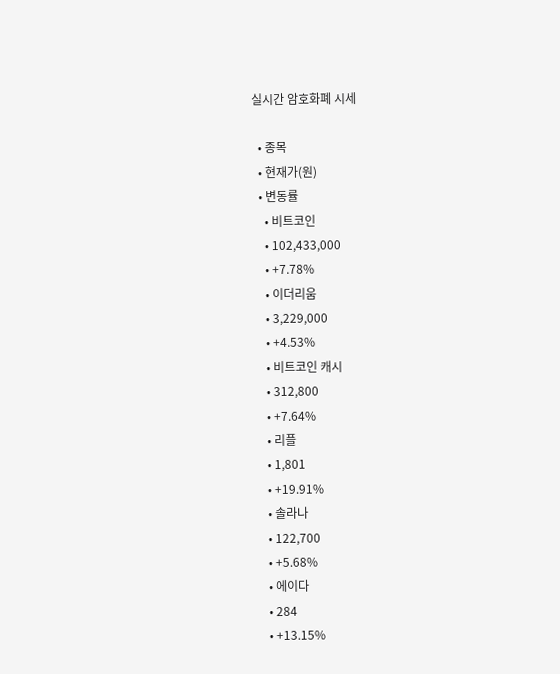실시간 암호화폐 시세

  • 종목
  • 현재가(원)
  • 변동률
    • 비트코인
    • 102,433,000
    • +7.78%
    • 이더리움
    • 3,229,000
    • +4.53%
    • 비트코인 캐시
    • 312,800
    • +7.64%
    • 리플
    • 1,801
    • +19.91%
    • 솔라나
    • 122,700
    • +5.68%
    • 에이다
    • 284
    • +13.15%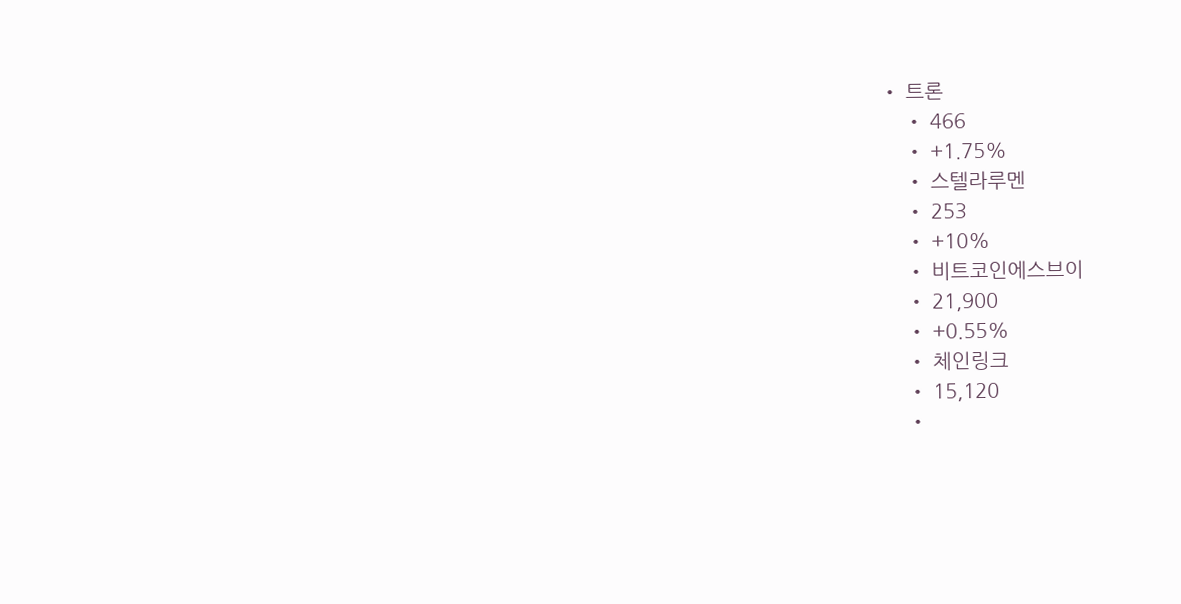• 트론
    • 466
    • +1.75%
    • 스텔라루멘
    • 253
    • +10%
    • 비트코인에스브이
    • 21,900
    • +0.55%
    • 체인링크
    • 15,120
    •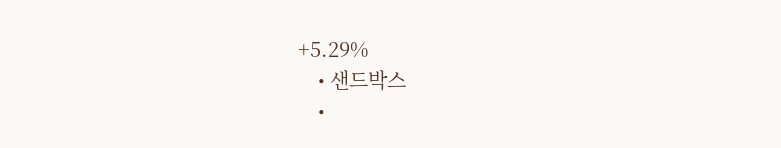+5.29%
    • 샌드박스
    •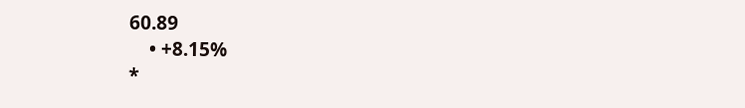60.89
    • +8.15%
*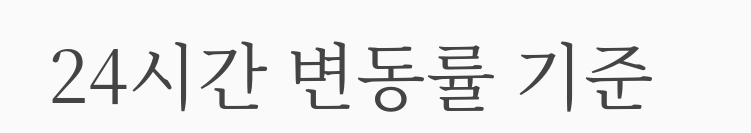24시간 변동률 기준